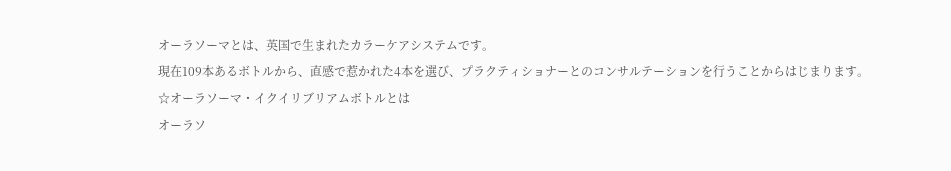オーラソーマとは、英国で生まれたカラーケアシステムです。
現在109本あるボトルから、直感で惹かれた4本を選び、プラクティショナーとのコンサルテーションを行うことからはじまります。
☆オーラソーマ・イクイリブリアムボトルとは
オーラソ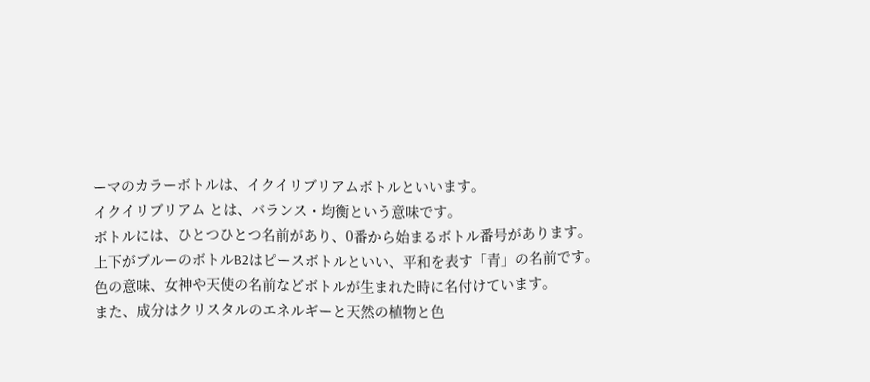ーマのカラーボトルは、イクイリブリアムボトルといいます。
イクイリブリアム とは、バランス・均衡という意味です。
ボトルには、ひとつひとつ名前があり、0番から始まるボトル番号があります。
上下がブルーのボトルB2はピースボトルといい、平和を表す「青」の名前です。
色の意味、女神や天使の名前などボトルが生まれた時に名付けています。
また、成分はクリスタルのエネルギーと天然の植物と色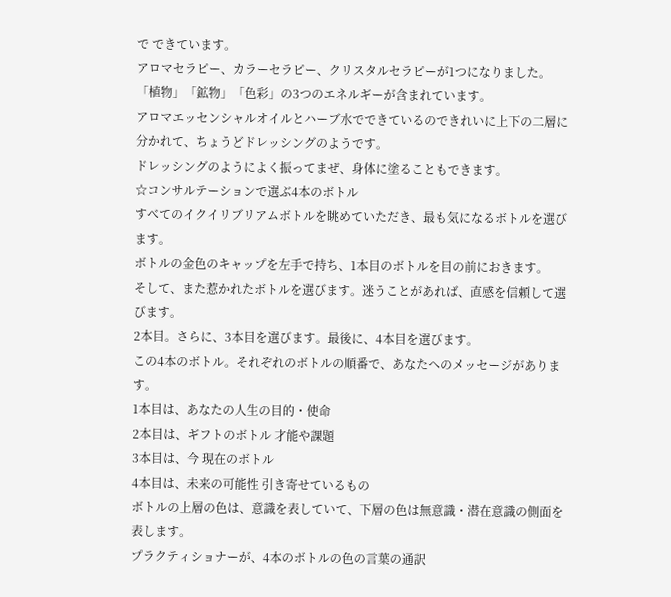で できています。
アロマセラピー、カラーセラピー、クリスタルセラピーが1つになりました。
「植物」「鉱物」「色彩」の3つのエネルギーが含まれています。
アロマエッセンシャルオイルとハーブ水でできているのできれいに上下の二層に分かれて、ちょうどドレッシングのようです。
ドレッシングのようによく振ってまぜ、身体に塗ることもできます。
☆コンサルテーションで選ぶ4本のボトル
すべてのイクイリブリアムボトルを眺めていただき、最も気になるボトルを選びます。
ボトルの金色のキャップを左手で持ち、1本目のボトルを目の前におきます。
そして、また惹かれたボトルを選びます。迷うことがあれば、直感を信頼して選びます。
2本目。さらに、3本目を選びます。最後に、4本目を選びます。
この4本のボトル。それぞれのボトルの順番で、あなたへのメッセージがあります。
1本目は、あなたの人生の目的・使命
2本目は、ギフトのボトル 才能や課題
3本目は、今 現在のボトル
4本目は、未来の可能性 引き寄せているもの
ボトルの上層の色は、意識を表していて、下層の色は無意識・潜在意識の側面を表します。
プラクティショナーが、4本のボトルの色の言葉の通訳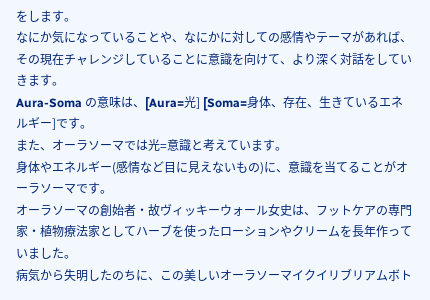をします。
なにか気になっていることや、なにかに対しての感情やテーマがあれば、その現在チャレンジしていることに意識を向けて、より深く対話をしていきます。
Aura-Soma の意味は、[Aura=光] [Soma=身体、存在、生きているエネルギー]です。
また、オーラソーマでは光=意識と考えています。
身体やエネルギー(感情など目に見えないもの)に、意識を当てることがオーラソーマです。
オーラソーマの創始者・故ヴィッキーウォール女史は、フットケアの専門家・植物療法家としてハーブを使ったローションやクリームを長年作っていました。
病気から失明したのちに、この美しいオーラソーマイクイリブリアムボト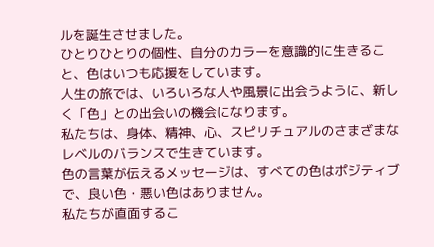ルを誕生させました。
ひとりひとりの個性、自分のカラーを意識的に生きること、色はいつも応援をしています。
人生の旅では、いろいろな人や風景に出会うように、新しく「色」との出会いの機会になります。
私たちは、身体、精神、心、スピリチュアルのさまざまなレベルのバランスで生きています。
色の言葉が伝えるメッセージは、すべての色はポジティブで、良い色・悪い色はありません。
私たちが直面するこ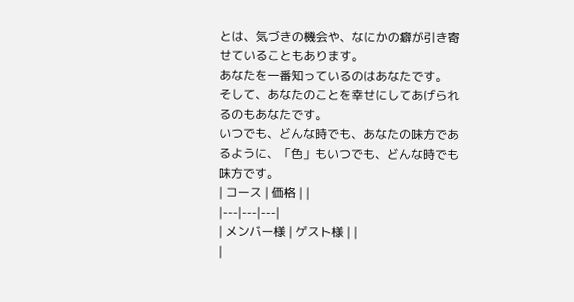とは、気づきの機会や、なにかの癖が引き寄せていることもあります。
あなたを一番知っているのはあなたです。
そして、あなたのことを幸せにしてあげられるのもあなたです。
いつでも、どんな時でも、あなたの味方であるように、「色」もいつでも、どんな時でも味方です。
| コース | 価格 | |
|---|---|---|
| メンバー様 | ゲスト様 | |
|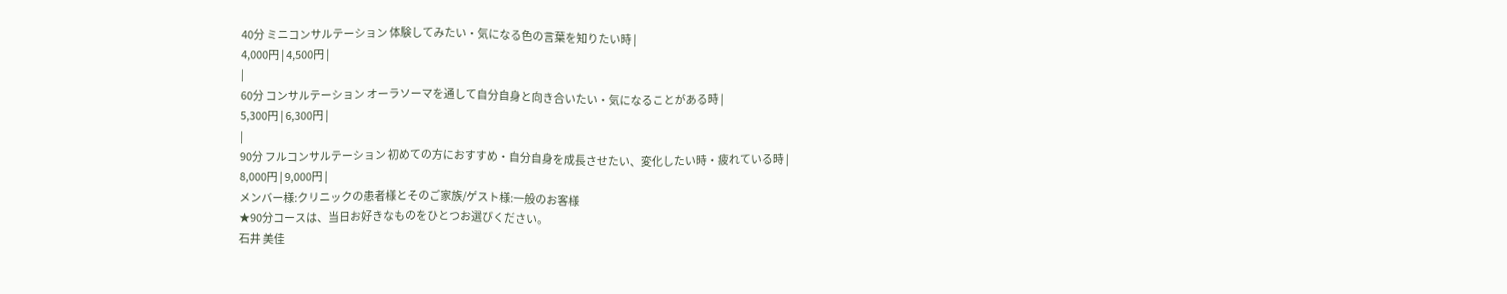40分 ミニコンサルテーション 体験してみたい・気になる色の言葉を知りたい時 |
4,000円 | 4,500円 |
|
60分 コンサルテーション オーラソーマを通して自分自身と向き合いたい・気になることがある時 |
5,300円 | 6,300円 |
|
90分 フルコンサルテーション 初めての方におすすめ・自分自身を成長させたい、変化したい時・疲れている時 |
8,000円 | 9,000円 |
メンバー様:クリニックの患者様とそのご家族/ゲスト様:一般のお客様
★90分コースは、当日お好きなものをひとつお選びください。
石井 美佳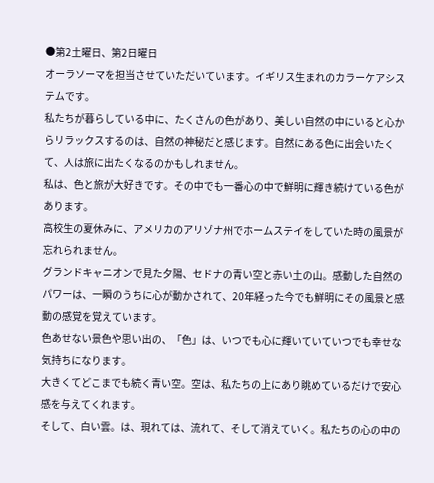●第2土曜日、第2日曜日
オーラソーマを担当させていただいています。イギリス生まれのカラーケアシステムです。
私たちが暮らしている中に、たくさんの色があり、美しい自然の中にいると心からリラックスするのは、自然の神秘だと感じます。自然にある色に出会いたくて、人は旅に出たくなるのかもしれません。
私は、色と旅が大好きです。その中でも一番心の中で鮮明に輝き続けている色があります。
高校生の夏休みに、アメリカのアリゾナ州でホームステイをしていた時の風景が忘れられません。
グランドキャニオンで見た夕陽、セドナの青い空と赤い土の山。感動した自然のパワーは、一瞬のうちに心が動かされて、20年経った今でも鮮明にその風景と感動の感覚を覚えています。
色あせない景色や思い出の、「色」は、いつでも心に輝いていていつでも幸せな気持ちになります。
大きくてどこまでも続く青い空。空は、私たちの上にあり眺めているだけで安心感を与えてくれます。
そして、白い雲。は、現れては、流れて、そして消えていく。私たちの心の中の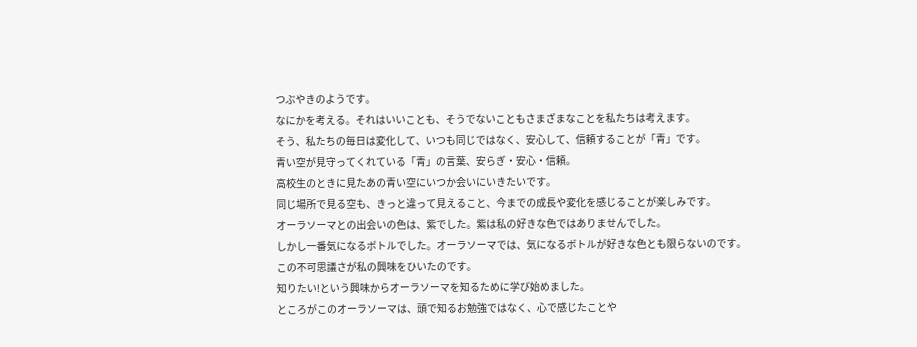つぶやきのようです。
なにかを考える。それはいいことも、そうでないこともさまざまなことを私たちは考えます。
そう、私たちの毎日は変化して、いつも同じではなく、安心して、信頼することが「青」です。
青い空が見守ってくれている「青」の言葉、安らぎ・安心・信頼。
高校生のときに見たあの青い空にいつか会いにいきたいです。
同じ場所で見る空も、きっと違って見えること、今までの成長や変化を感じることが楽しみです。
オーラソーマとの出会いの色は、紫でした。紫は私の好きな色ではありませんでした。
しかし一番気になるボトルでした。オーラソーマでは、気になるボトルが好きな色とも限らないのです。
この不可思議さが私の興味をひいたのです。
知りたい!という興味からオーラソーマを知るために学び始めました。
ところがこのオーラソーマは、頭で知るお勉強ではなく、心で感じたことや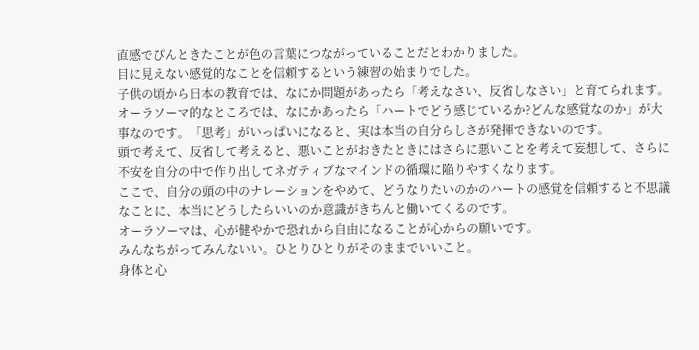直感でぴんときたことが色の言葉につながっていることだとわかりました。
目に見えない感覚的なことを信頼するという練習の始まりでした。
子供の頃から日本の教育では、なにか問題があったら「考えなさい、反省しなさい」と育てられます。
オーラソーマ的なところでは、なにかあったら「ハートでどう感じているか?どんな感覚なのか」が大事なのです。「思考」がいっぱいになると、実は本当の自分らしさが発揮できないのです。
頭で考えて、反省して考えると、悪いことがおきたときにはさらに悪いことを考えて妄想して、さらに不安を自分の中で作り出してネガティブなマインドの循環に陥りやすくなります。
ここで、自分の頭の中のナレーションをやめて、どうなりたいのかのハートの感覚を信頼すると不思議なことに、本当にどうしたらいいのか意識がきちんと働いてくるのです。
オーラソーマは、心が健やかで恐れから自由になることが心からの願いです。
みんなちがってみんないい。ひとりひとりがそのままでいいこと。
身体と心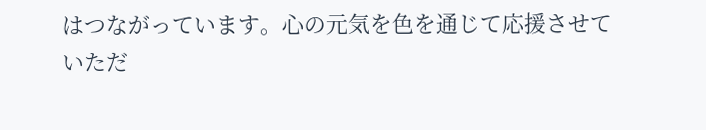はつながっています。心の元気を色を通じて応援させていただ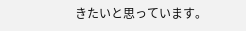きたいと思っています。